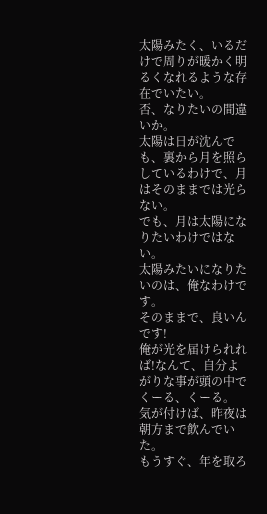太陽みたく、いるだけで周りが暖かく明るくなれるような存在でいたい。
否、なりたいの間違いか。
太陽は日が沈んでも、裏から月を照らしているわけで、月はそのままでは光らない。
でも、月は太陽になりたいわけではない。
太陽みたいになりたいのは、俺なわけです。
そのままで、良いんです!
俺が光を届けられれば!なんて、自分よがりな事が頭の中でくーる、くーる。
気が付けば、昨夜は朝方まで飲んでいた。
もうすぐ、年を取ろ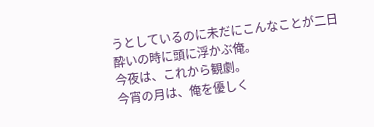うとしているのに未だにこんなことが二日酔いの時に頭に浮かぶ俺。
今夜は、これから観劇。
今宵の月は、俺を優しく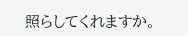照らしてくれますか。